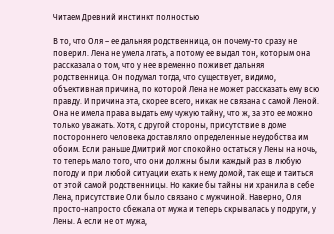Читаем Древний инстинкт полностью

В то, что Оля – ее дальняя родственница, он почему-то сразу не поверил. Лена не умела лгать, а потому ее выдал тон, которым она рассказала о том, что у нее временно поживет дальняя родственница. Он подумал тогда, что существует, видимо, объективная причина, по которой Лена не может рассказать ему всю правду. И причина эта, скорее всего, никак не связана с самой Леной. Она не имела права выдать ему чужую тайну, что ж, за это ее можно только уважать. Хотя, с другой стороны, присутствие в доме постороннего человека доставляло определенные неудобства им обоим. Если раньше Дмитрий мог спокойно остаться у Лены на ночь, то теперь мало того, что они должны были каждый раз в любую погоду и при любой ситуации ехать к нему домой, так еще и таиться от этой самой родственницы. Но какие бы тайны ни хранила в себе Лена, присутствие Оли было связано с мужчиной. Наверно, Оля просто-напросто сбежала от мужа и теперь скрывалась у подруги, у Лены. А если не от мужа,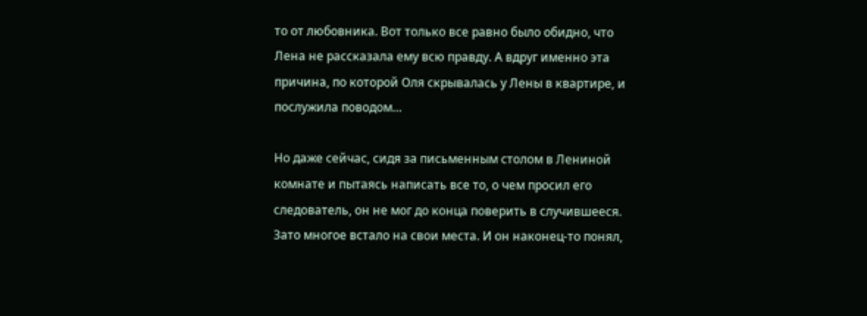то от любовника. Вот только все равно было обидно, что Лена не рассказала ему всю правду. А вдруг именно эта причина, по которой Оля скрывалась у Лены в квартире, и послужила поводом…

Но даже сейчас, сидя за письменным столом в Лениной комнате и пытаясь написать все то, о чем просил его следователь, он не мог до конца поверить в случившееся. Зато многое встало на свои места. И он наконец-то понял,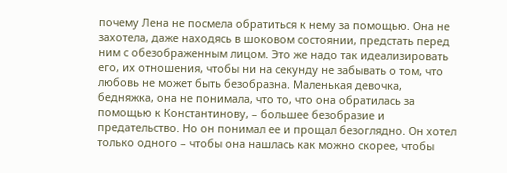почему Лена не посмела обратиться к нему за помощью. Она не захотела, даже находясь в шоковом состоянии, предстать перед ним с обезображенным лицом. Это же надо так идеализировать его, их отношения, чтобы ни на секунду не забывать о том, что любовь не может быть безобразна. Маленькая девочка, бедняжка, она не понимала, что то, что она обратилась за помощью к Константинову, – большее безобразие и предательство. Но он понимал ее и прощал безоглядно. Он хотел только одного – чтобы она нашлась как можно скорее, чтобы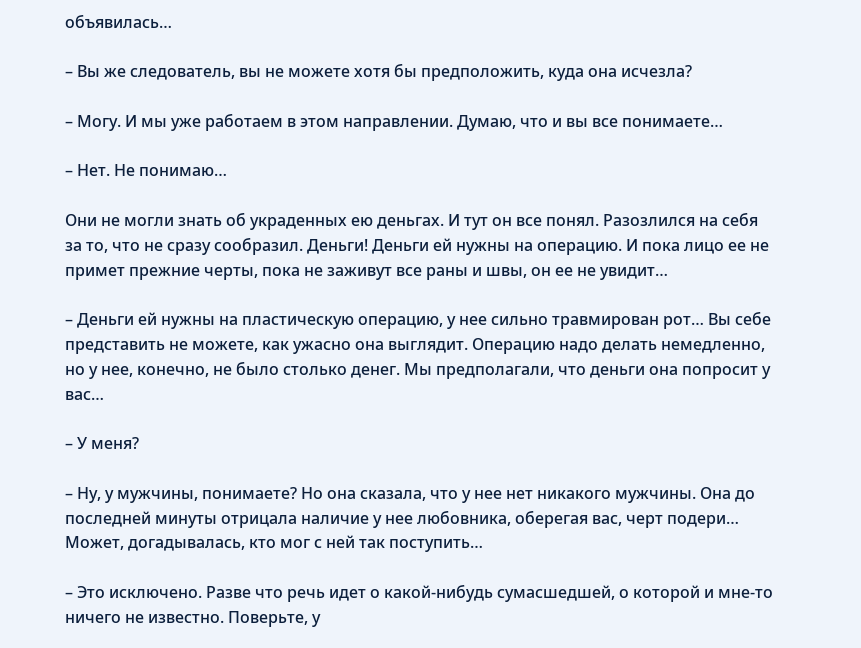объявилась…

– Вы же следователь, вы не можете хотя бы предположить, куда она исчезла?

– Могу. И мы уже работаем в этом направлении. Думаю, что и вы все понимаете…

– Нет. Не понимаю…

Они не могли знать об украденных ею деньгах. И тут он все понял. Разозлился на себя за то, что не сразу сообразил. Деньги! Деньги ей нужны на операцию. И пока лицо ее не примет прежние черты, пока не заживут все раны и швы, он ее не увидит…

– Деньги ей нужны на пластическую операцию, у нее сильно травмирован рот… Вы себе представить не можете, как ужасно она выглядит. Операцию надо делать немедленно, но у нее, конечно, не было столько денег. Мы предполагали, что деньги она попросит у вас…

– У меня?

– Ну, у мужчины, понимаете? Но она сказала, что у нее нет никакого мужчины. Она до последней минуты отрицала наличие у нее любовника, оберегая вас, черт подери… Может, догадывалась, кто мог с ней так поступить…

– Это исключено. Разве что речь идет о какой-нибудь сумасшедшей, о которой и мне-то ничего не известно. Поверьте, у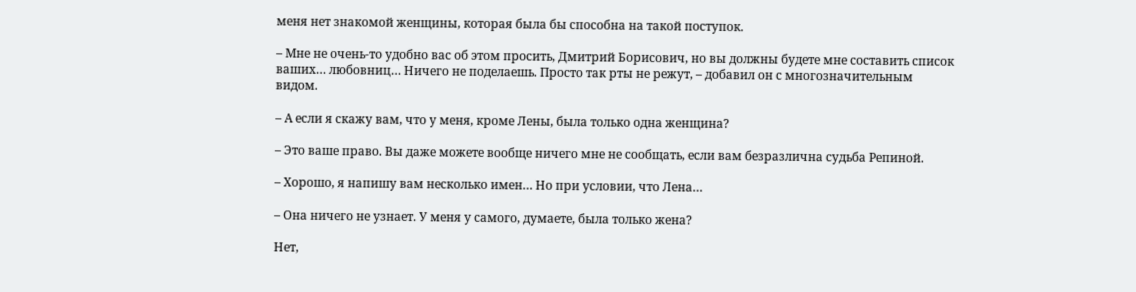меня нет знакомой женщины, которая была бы способна на такой поступок.

– Мне не очень-то удобно вас об этом просить, Дмитрий Борисович, но вы должны будете мне составить список ваших… любовниц… Ничего не поделаешь. Просто так рты не режут, – добавил он с многозначительным видом.

– А если я скажу вам, что у меня, кроме Лены, была только одна женщина?

– Это ваше право. Вы даже можете вообще ничего мне не сообщать, если вам безразлична судьба Репиной.

– Хорошо, я напишу вам несколько имен… Но при условии, что Лена…

– Она ничего не узнает. У меня у самого, думаете, была только жена?

Нет,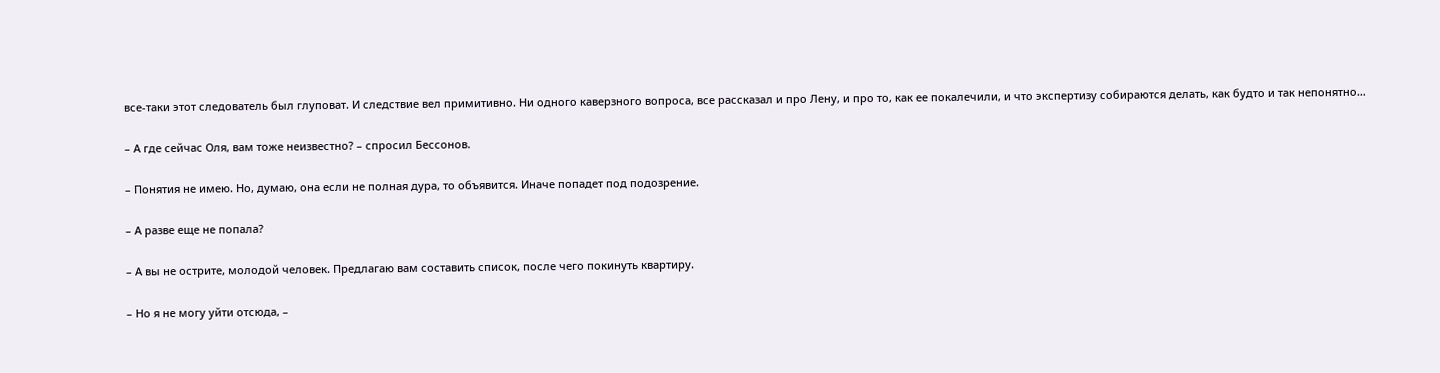все-таки этот следователь был глуповат. И следствие вел примитивно. Ни одного каверзного вопроса, все рассказал и про Лену, и про то, как ее покалечили, и что экспертизу собираются делать, как будто и так непонятно…

– А где сейчас Оля, вам тоже неизвестно? – спросил Бессонов.

– Понятия не имею. Но, думаю, она если не полная дура, то объявится. Иначе попадет под подозрение.

– А разве еще не попала?

– А вы не острите, молодой человек. Предлагаю вам составить список, после чего покинуть квартиру.

– Но я не могу уйти отсюда, –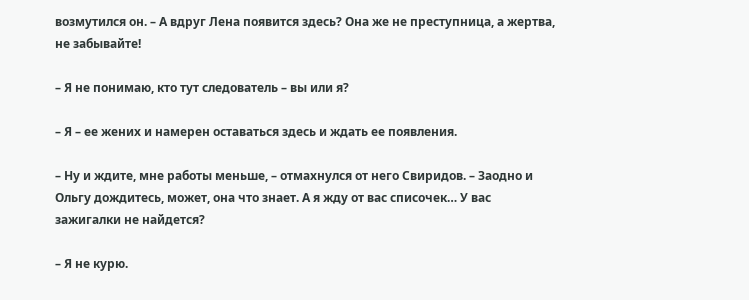возмутился он. – А вдруг Лена появится здесь? Она же не преступница, а жертва, не забывайте!

– Я не понимаю, кто тут следователь – вы или я?

– Я – ее жених и намерен оставаться здесь и ждать ее появления.

– Ну и ждите, мне работы меньше, – отмахнулся от него Свиридов. – Заодно и Ольгу дождитесь, может, она что знает. А я жду от вас списочек… У вас зажигалки не найдется?

– Я не курю.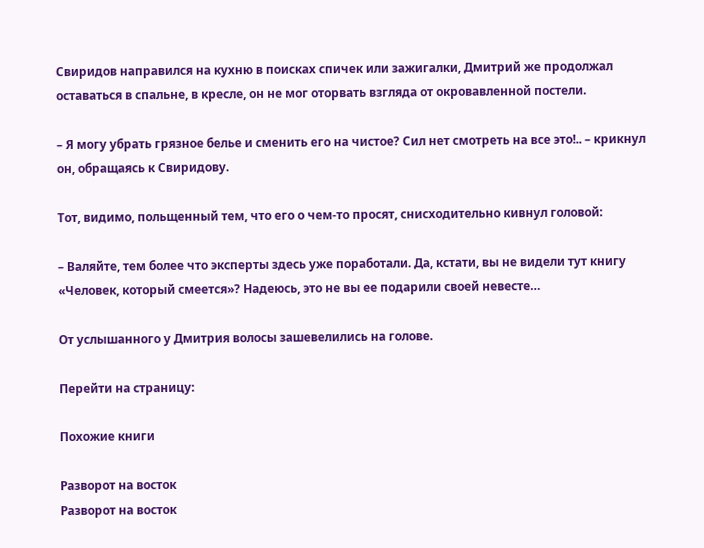Свиридов направился на кухню в поисках спичек или зажигалки, Дмитрий же продолжал оставаться в спальне, в кресле, он не мог оторвать взгляда от окровавленной постели.

– Я могу убрать грязное белье и сменить его на чистое? Сил нет смотреть на все это!.. – крикнул он, обращаясь к Свиридову.

Тот, видимо, польщенный тем, что его о чем-то просят, снисходительно кивнул головой:

– Валяйте, тем более что эксперты здесь уже поработали. Да, кстати, вы не видели тут книгу «Человек, который смеется»? Надеюсь, это не вы ее подарили своей невесте…

От услышанного у Дмитрия волосы зашевелились на голове.

Перейти на страницу:

Похожие книги

Разворот на восток
Разворот на восток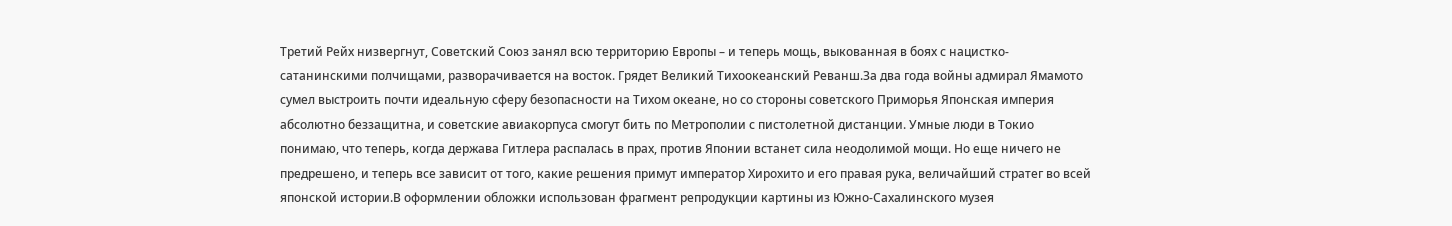Третий Рейх низвергнут, Советский Союз занял всю территорию Европы – и теперь мощь, выкованная в боях с нацистко-сатанинскими полчищами, разворачивается на восток. Грядет Великий Тихоокеанский Реванш.За два года войны адмирал Ямамото сумел выстроить почти идеальную сферу безопасности на Тихом океане, но со стороны советского Приморья Японская империя абсолютно беззащитна, и советские авиакорпуса смогут бить по Метрополии с пистолетной дистанции. Умные люди в Токио понимаю, что теперь, когда держава Гитлера распалась в прах, против Японии встанет сила неодолимой мощи. Но еще ничего не предрешено, и теперь все зависит от того, какие решения примут император Хирохито и его правая рука, величайший стратег во всей японской истории.В оформлении обложки использован фрагмент репродукции картины из Южно-Сахалинского музея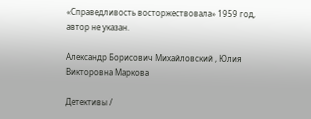«Справедливость восторжествовала» 1959 год, автор не указан.

Александр Борисович Михайловский , Юлия Викторовна Маркова

Детективы /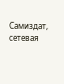Самиздат, сетевая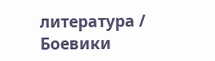литература / Боевики